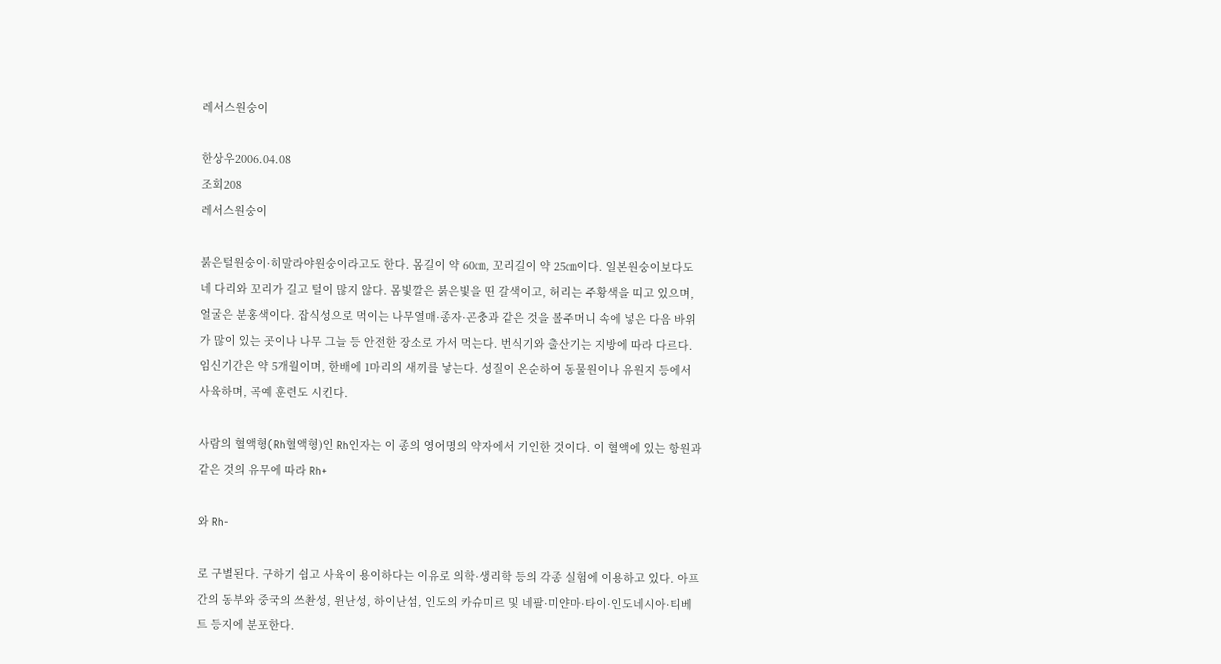레서스원숭이

한상우2006.04.08
조회208
레서스원숭이

붉은털원숭이·히말라야원숭이라고도 한다. 몸길이 약 60㎝, 꼬리길이 약 25㎝이다. 일본원숭이보다도 네 다리와 꼬리가 길고 털이 많지 않다. 몸빛깔은 붉은빛을 띤 갈색이고, 허리는 주황색을 띠고 있으며, 얼굴은 분홍색이다. 잡식성으로 먹이는 나무열매·종자·곤충과 같은 것을 볼주머니 속에 넣은 다음 바위가 많이 있는 곳이나 나무 그늘 등 안전한 장소로 가서 먹는다. 번식기와 출산기는 지방에 따라 다르다. 임신기간은 약 5개월이며, 한배에 1마리의 새끼를 낳는다. 성질이 온순하여 동물원이나 유원지 등에서 사육하며, 곡예 훈련도 시킨다.

사람의 혈액형(Rh혈액형)인 Rh인자는 이 종의 영어명의 약자에서 기인한 것이다. 이 혈액에 있는 항원과 같은 것의 유무에 따라 Rh+

와 Rh-

로 구별된다. 구하기 쉽고 사육이 용이하다는 이유로 의학·생리학 등의 각종 실험에 이용하고 있다. 아프간의 동부와 중국의 쓰촨성, 윈난성, 하이난섬, 인도의 카슈미르 및 네팔·미얀마·타이·인도네시아·티베트 등지에 분포한다.